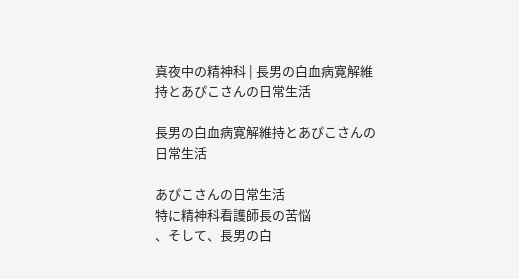真夜中の精神科 | 長男の白血病寛解維持とあぴこさんの日常生活

長男の白血病寛解維持とあぴこさんの日常生活

あぴこさんの日常生活
特に精神科看護師長の苦悩
、そして、長男の白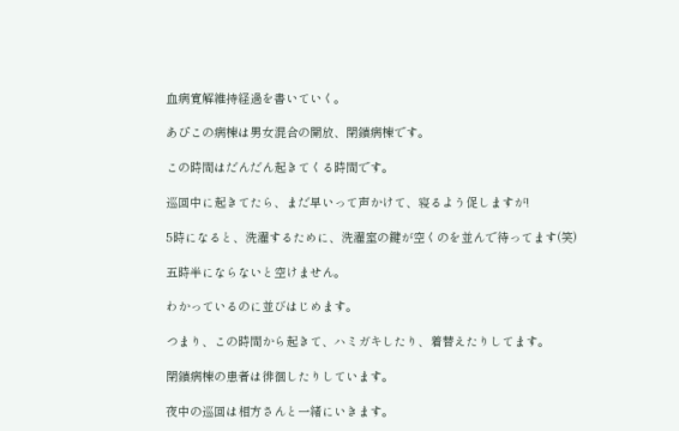血病寛解維持経過を書いていく。

あぴこの病棟は男女混合の開放、閉鎖病棟です。

この時間はだんだん起きてくる時間です。

巡回中に起きてたら、まだ早いって声かけて、寝るよう促しますが!

5時になると、洗濯するために、洗濯室の鍵が空くのを並んで待ってます(笑)

五時半にならないと空けません。

わかっているのに並びはじめます。

つまり、この時間から起きて、ハミガキしたり、着替えたりしてます。

閉鎖病棟の患者は徘徊したりしています。

夜中の巡回は相方さんと一緒にいきます。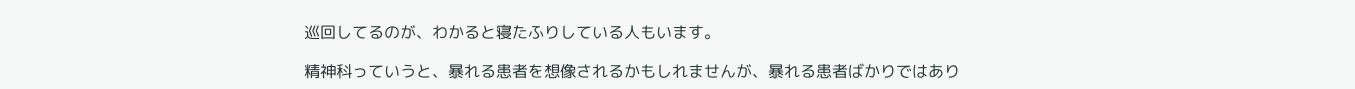巡回してるのが、わかると寝たふりしている人もいます。

精神科っていうと、暴れる患者を想像されるかもしれませんが、暴れる患者ばかりではあり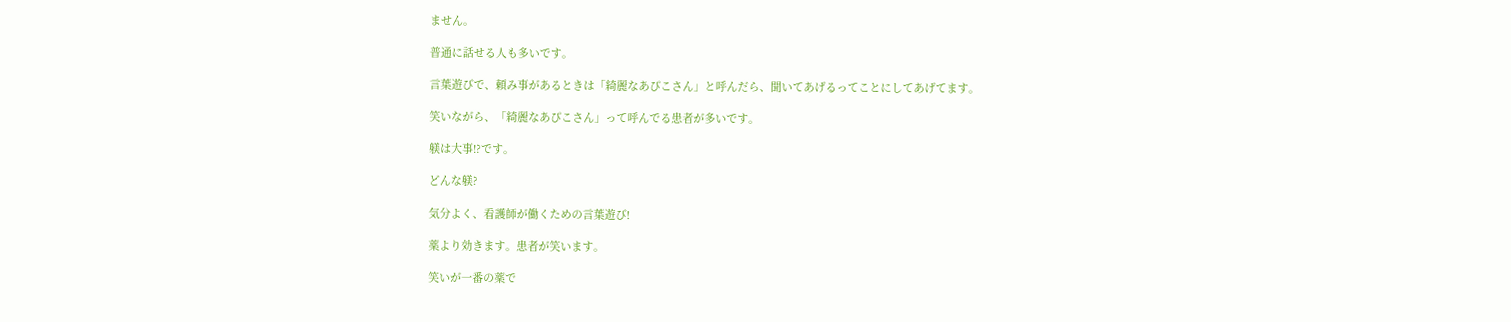ません。

普通に話せる人も多いです。

言葉遊びで、頼み事があるときは「綺麗なあぴこさん」と呼んだら、聞いてあげるってことにしてあげてます。

笑いながら、「綺麗なあぴこさん」って呼んでる患者が多いです。

躾は大事!?です。

どんな躾?

気分よく、看護師が働くための言葉遊び!

薬より効きます。患者が笑います。

笑いが一番の薬で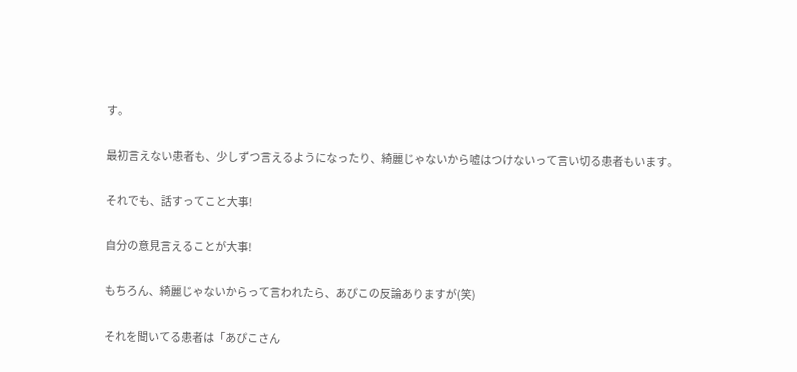す。

最初言えない患者も、少しずつ言えるようになったり、綺麗じゃないから嘘はつけないって言い切る患者もいます。

それでも、話すってこと大事!

自分の意見言えることが大事!

もちろん、綺麗じゃないからって言われたら、あぴこの反論ありますが(笑)

それを聞いてる患者は「あぴこさん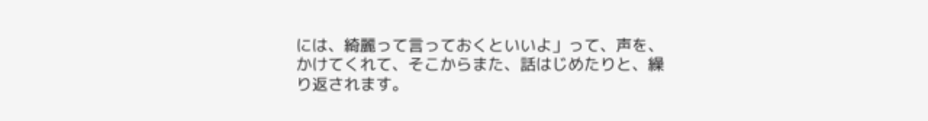には、綺麗って言っておくといいよ」って、声を、かけてくれて、そこからまた、話はじめたりと、繰り返されます。